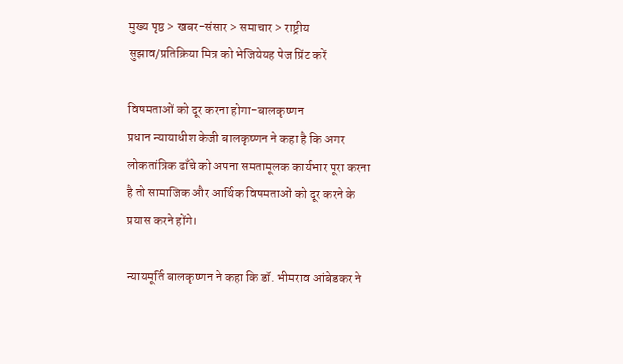मुख्य पृष्ठ > खबर-संसार > समाचार > राष्ट्रीय
सुझाव/प्रतिक्रिया मित्र को भेजियेयह पेज प्रिंट करें

विषमताओं को दूर करना होगा-बालकृष्णन
प्रधान न्यायाधीश केजी बालकृष्णन ने कहा है कि अगर लोकतांत्रिक ढाँचे को अपना समतामूलक कार्यभार पूरा करना है तो सामाजिक और आर्थिक विषमताओं को दूर करने के प्रयास करने होंगे।

न्यायमूर्ति बालकृष्णन ने कहा कि डॉ. भीमराव आंबेडकर ने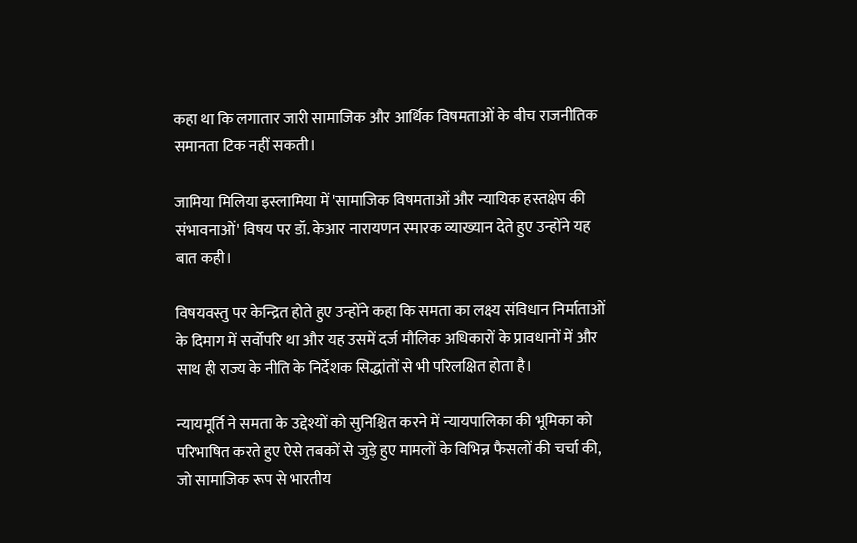कहा था कि लगातार जारी सामाजिक और आर्थिक विषमताओं के बीच राजनीतिक समानता टिक नहीं सकती।

जामिया मिलिया इस्लामिया में 'सामाजिक विषमताओं और न्यायिक हस्तक्षेप की संभावनाओं' विषय पर डॉ. केआर नारायणन स्मारक व्याख्यान देते हुए उन्होंने यह बात कही।

विषयवस्तु पर केन्द्रित होते हुए उन्होंने कहा कि समता का लक्ष्य संविधान निर्माताओं के दिमाग में सर्वोपरि था और यह उसमें दर्ज मौलिक अधिकारों के प्रावधानों में और साथ ही राज्य के नीति के निर्देशक सिद्धांतों से भी परिलक्षित होता है।

न्यायमूर्ति ने समता के उद्देश्यों को सुनिश्चित करने में न्यायपालिका की भूमिका को परिभाषित करते हुए ऐसे तबकों से जुड़े हुए मामलों के विभिन्न फैसलों की चर्चा की, जो सामाजिक रूप से भारतीय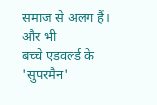समाज से अलग हैं।
और भी
बच्चे एडवर्ल्ड के 'सुपरमैन'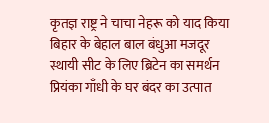कृतज्ञ राष्ट्र ने चाचा नेहरू को याद किया
बिहार के बेहाल बाल बंधुआ मजदूर
स्थायी सीट के लिए ब्रिटेन का समर्थन
प्रियंका गाँधी के घर बंदर का उत्पात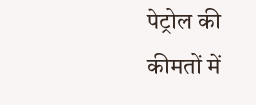पेट्रोल की कीमतों में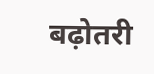बढ़ोतरी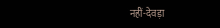नहीं-देवड़ा